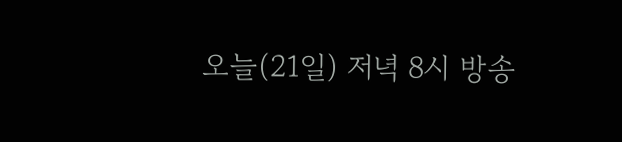오늘(21일) 저녁 8시 방송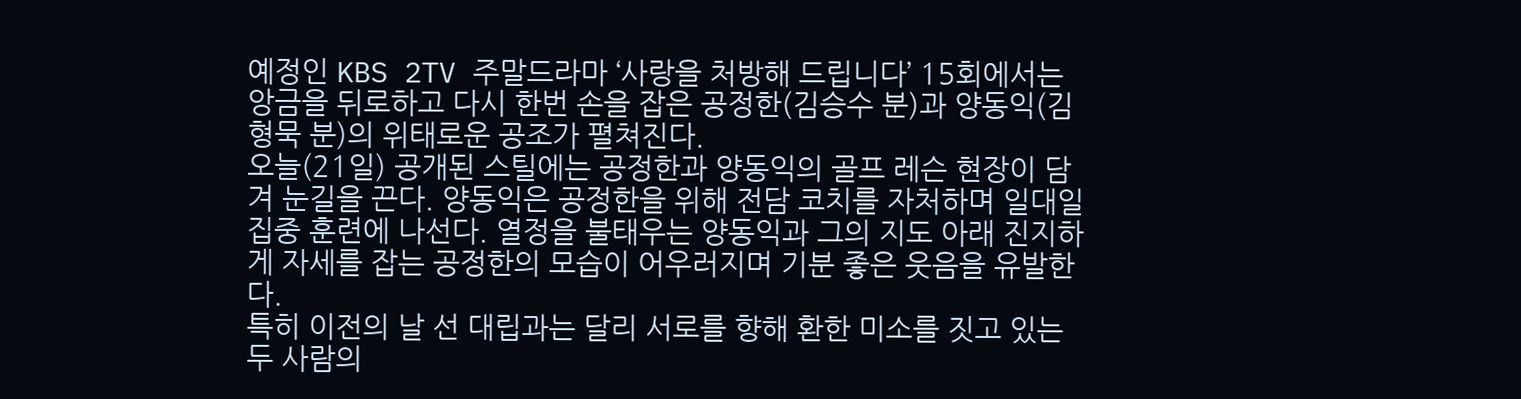예정인 KBS 2TV 주말드라마 ‘사랑을 처방해 드립니다’ 15회에서는 앙금을 뒤로하고 다시 한번 손을 잡은 공정한(김승수 분)과 양동익(김형묵 분)의 위태로운 공조가 펼쳐진다.
오늘(21일) 공개된 스틸에는 공정한과 양동익의 골프 레슨 현장이 담겨 눈길을 끈다. 양동익은 공정한을 위해 전담 코치를 자처하며 일대일 집중 훈련에 나선다. 열정을 불태우는 양동익과 그의 지도 아래 진지하게 자세를 잡는 공정한의 모습이 어우러지며 기분 좋은 웃음을 유발한다.
특히 이전의 날 선 대립과는 달리 서로를 향해 환한 미소를 짓고 있는 두 사람의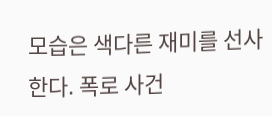모습은 색다른 재미를 선사한다. 폭로 사건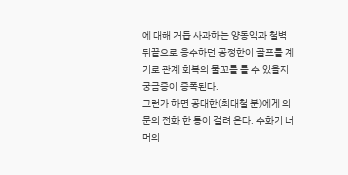에 대해 거듭 사과하는 양동익과 철벽 뒤끝으로 응수하던 공정한이 골프를 계기로 관계 회복의 물꼬를 틀 수 있을지 궁금증이 증폭된다.
그런가 하면 공대한(최대철 분)에게 의문의 전화 한 통이 걸려 온다. 수화기 너머의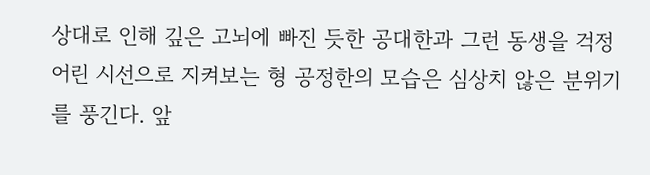상대로 인해 깊은 고뇌에 빠진 듯한 공대한과 그런 동생을 걱정 어린 시선으로 지켜보는 형 공정한의 모습은 심상치 않은 분위기를 풍긴다. 앞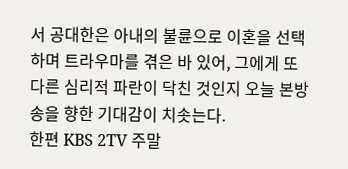서 공대한은 아내의 불륜으로 이혼을 선택하며 트라우마를 겪은 바 있어, 그에게 또 다른 심리적 파란이 닥친 것인지 오늘 본방송을 향한 기대감이 치솟는다.
한편 KBS 2TV 주말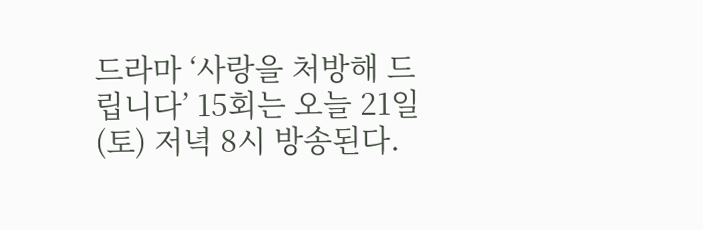드라마 ‘사랑을 처방해 드립니다’ 15회는 오늘 21일(토) 저녁 8시 방송된다.